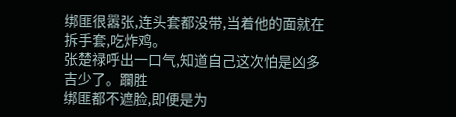绑匪很嚣张,连头套都没带,当着他的面就在拆手套,吃炸鸡。
张楚禄呼出一口气,知道自己这次怕是凶多吉少了。躝胜
绑匪都不遮脸,即便是为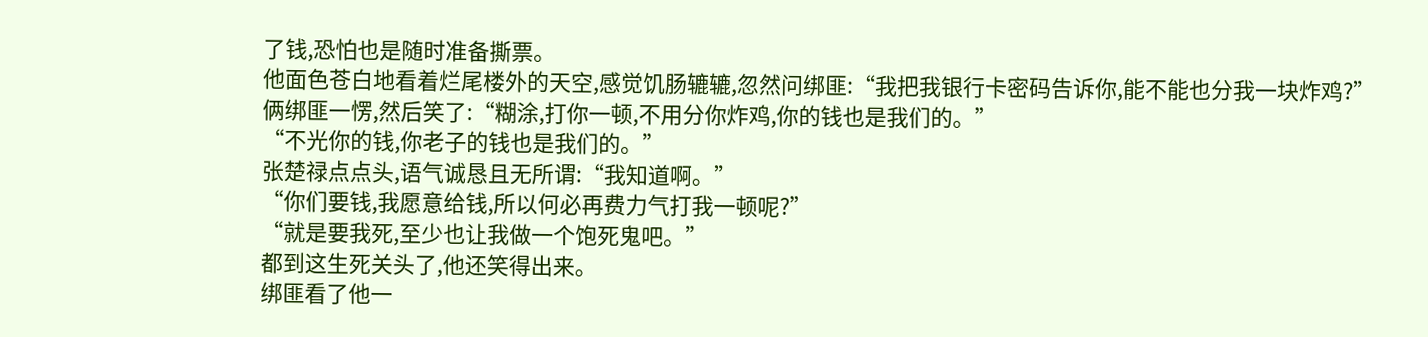了钱,恐怕也是随时准备撕票。
他面色苍白地看着烂尾楼外的天空,感觉饥肠辘辘,忽然问绑匪:“我把我银行卡密码告诉你,能不能也分我一块炸鸡?”
俩绑匪一愣,然后笑了:“糊涂,打你一顿,不用分你炸鸡,你的钱也是我们的。”
“不光你的钱,你老子的钱也是我们的。”
张楚禄点点头,语气诚恳且无所谓:“我知道啊。”
“你们要钱,我愿意给钱,所以何必再费力气打我一顿呢?”
“就是要我死,至少也让我做一个饱死鬼吧。”
都到这生死关头了,他还笑得出来。
绑匪看了他一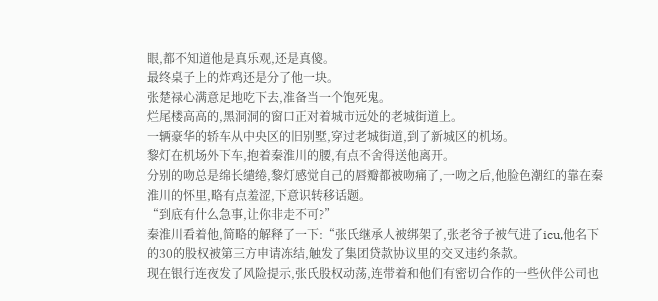眼,都不知道他是真乐观,还是真傻。
最终桌子上的炸鸡还是分了他一块。
张楚禄心满意足地吃下去,准备当一个饱死鬼。
烂尾楼高高的,黑洞洞的窗口正对着城市远处的老城街道上。
一辆豪华的轿车从中央区的旧别墅,穿过老城街道,到了新城区的机场。
黎灯在机场外下车,抱着秦淮川的腰,有点不舍得送他离开。
分别的吻总是绵长缱绻,黎灯感觉自己的唇瓣都被吻痛了,一吻之后,他脸色潮红的靠在秦淮川的怀里,略有点羞涩,下意识转移话题。
“到底有什么急事,让你非走不可?”
秦淮川看着他,简略的解释了一下:“张氏继承人被绑架了,张老爷子被气进了icu,他名下的30的股权被第三方申请冻结,触发了集团贷款协议里的交叉违约条款。
现在银行连夜发了风险提示,张氏股权动荡,连带着和他们有密切合作的一些伙伴公司也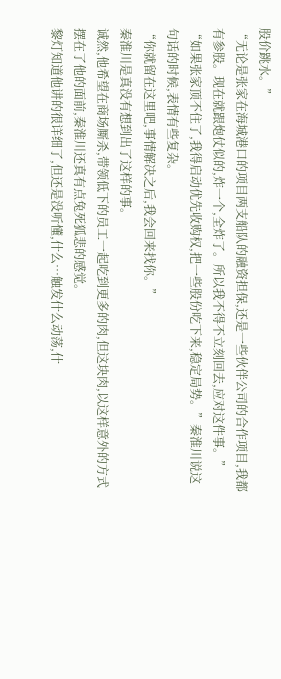股价跳水。”
“无论是张家在海城港口的项目两支船队的融资担保,还是一些伙伴公司的合作项目,我都有参股。现在就跟炮仗似的,炸一个,全炸了。所以我不得不立刻回去,应对这件事。”
“如果张家顶不住了,我得启动优先收购权,把一些股份吃下来,稳定局势。”秦淮川说这句话的时候,表情有些复杂。
“你就留在这里吧,事情解决之后,我会回来找你。”
秦淮川是真没有想到出了这样的事。
诚然,他希望在商场厮杀,带领低下的员工一起吃到更多的肉,但这块肉,以这样意外的方式摆在了他的面前,秦淮川还真有点兔死狐悲的感觉。
黎灯知道他讲的很详细了,但还是没听懂,什么…触发什么动荡,什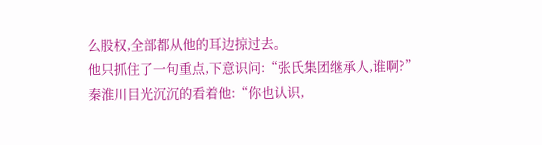么股权,全部都从他的耳边掠过去。
他只抓住了一句重点,下意识问:“张氏集团继承人,谁啊?”
秦淮川目光沉沉的看着他:“你也认识,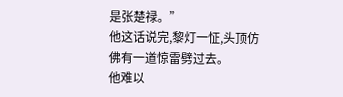是张楚禄。”
他这话说完,黎灯一怔,头顶仿佛有一道惊雷劈过去。
他难以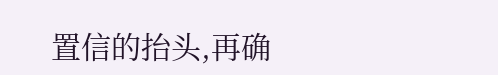置信的抬头,再确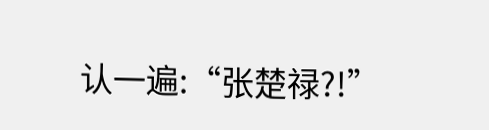认一遍:“张楚禄?!”